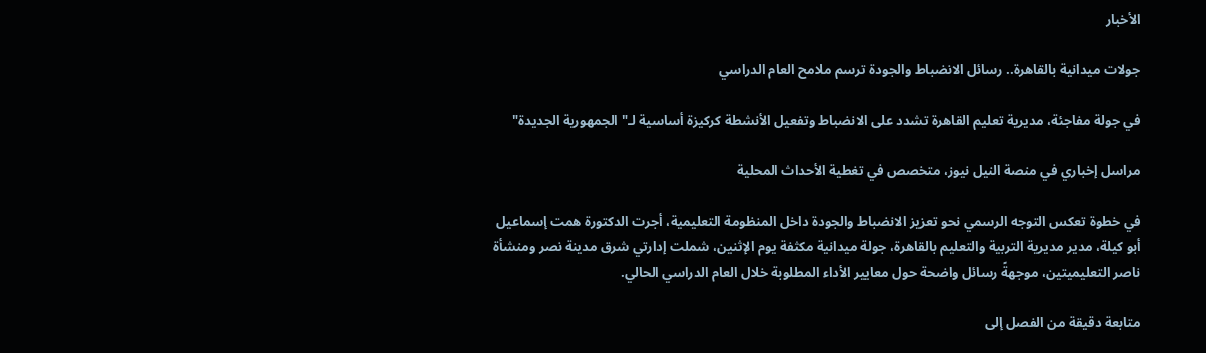الأخبار

جولات ميدانية بالقاهرة.. رسائل الانضباط والجودة ترسم ملامح العام الدراسي

في جولة مفاجئة، مديرية تعليم القاهرة تشدد على الانضباط وتفعيل الأنشطة كركيزة أساسية لـ"الجمهورية الجديدة"

مراسل إخباري في منصة النيل نيوز، متخصص في تغطية الأحداث المحلية

في خطوة تعكس التوجه الرسمي نحو تعزيز الانضباط والجودة داخل المنظومة التعليمية، أجرت الدكتورة همت إسماعيل أبو كيلة، مدير مديرية التربية والتعليم بالقاهرة، جولة ميدانية مكثفة يوم الإثنين، شملت إدارتي شرق مدينة نصر ومنشأة ناصر التعليميتين، موجهةً رسائل واضحة حول معايير الأداء المطلوبة خلال العام الدراسي الحالي.

متابعة دقيقة من الفصل إلى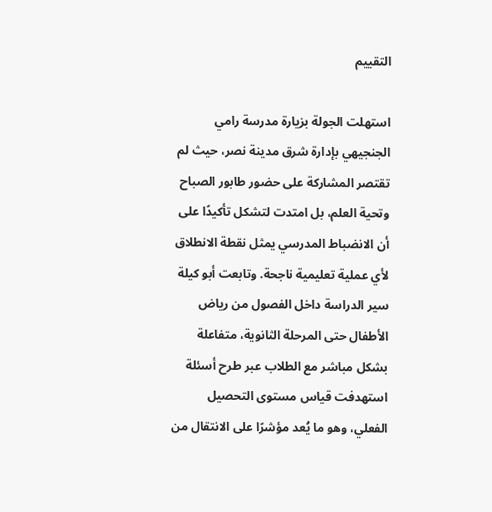التقييم

استهلت الجولة بزيارة مدرسة رامي الجنجيهي بإدارة شرق مدينة نصر، حيث لم تقتصر المشاركة على حضور طابور الصباح وتحية العلم، بل امتدت لتشكل تأكيدًا على أن الانضباط المدرسي يمثل نقطة الانطلاق لأي عملية تعليمية ناجحة. وتابعت أبو كيلة سير الدراسة داخل الفصول من رياض الأطفال حتى المرحلة الثانوية، متفاعلة بشكل مباشر مع الطلاب عبر طرح أسئلة استهدفت قياس مستوى التحصيل الفعلي، وهو ما يُعد مؤشرًا على الانتقال من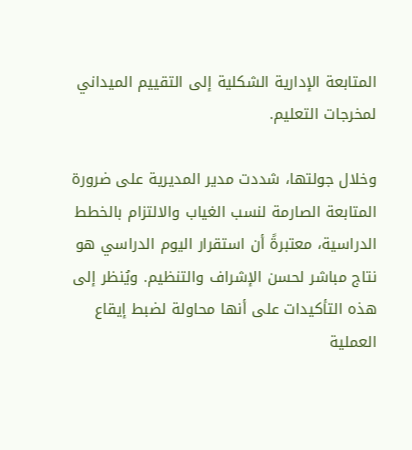المتابعة الإدارية الشكلية إلى التقييم الميداني لمخرجات التعليم.

وخلال جولتها، شددت مدير المديرية على ضرورة المتابعة الصارمة لنسب الغياب والالتزام بالخطط الدراسية، معتبرةً أن استقرار اليوم الدراسي هو نتاج مباشر لحسن الإشراف والتنظيم. ويُنظر إلى هذه التأكيدات على أنها محاولة لضبط إيقاع العملية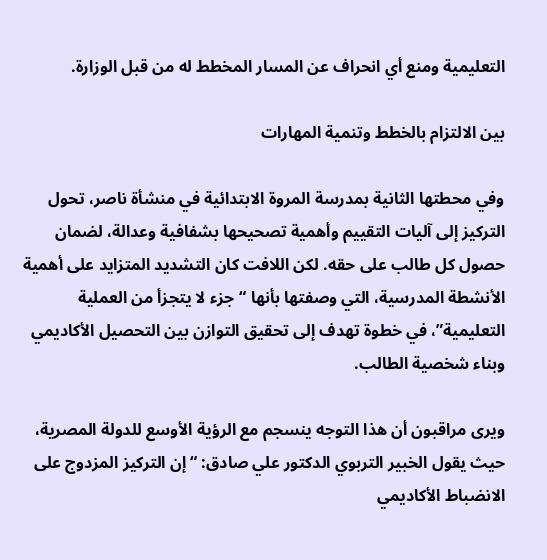التعليمية ومنع أي انحراف عن المسار المخطط له من قبل الوزارة.

بين الالتزام بالخطط وتنمية المهارات

وفي محطتها الثانية بمدرسة المروة الابتدائية في منشأة ناصر، تحول التركيز إلى آليات التقييم وأهمية تصحيحها بشفافية وعدالة، لضمان حصول كل طالب على حقه. لكن اللافت كان التشديد المتزايد على أهمية الأنشطة المدرسية، التي وصفتها بأنها “جزء لا يتجزأ من العملية التعليمية”، في خطوة تهدف إلى تحقيق التوازن بين التحصيل الأكاديمي وبناء شخصية الطالب.

ويرى مراقبون أن هذا التوجه ينسجم مع الرؤية الأوسع للدولة المصرية، حيث يقول الخبير التربوي الدكتور علي صادق: “إن التركيز المزدوج على الانضباط الأكاديمي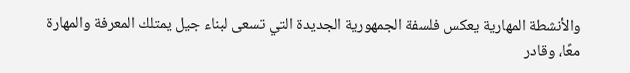والأنشطة المهارية يعكس فلسفة الجمهورية الجديدة التي تسعى لبناء جيل يمتلك المعرفة والمهارة معًا، وقادر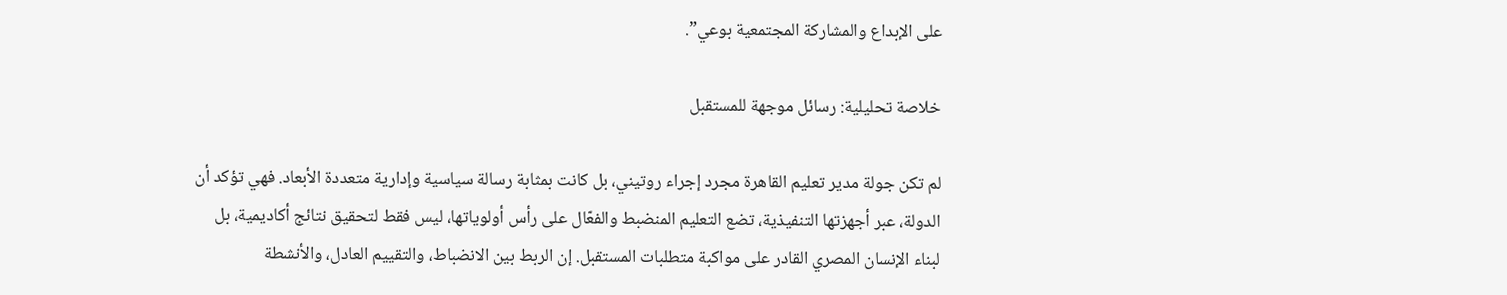على الإبداع والمشاركة المجتمعية بوعي”.

خلاصة تحليلية: رسائل موجهة للمستقبل

لم تكن جولة مدير تعليم القاهرة مجرد إجراء روتيني، بل كانت بمثابة رسالة سياسية وإدارية متعددة الأبعاد. فهي تؤكد أن الدولة، عبر أجهزتها التنفيذية، تضع التعليم المنضبط والفعّال على رأس أولوياتها، ليس فقط لتحقيق نتائج أكاديمية، بل لبناء الإنسان المصري القادر على مواكبة متطلبات المستقبل. إن الربط بين الانضباط، والتقييم العادل، والأنشطة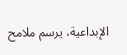الإبداعية، يرسم ملامح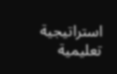استراتيجية تعليمية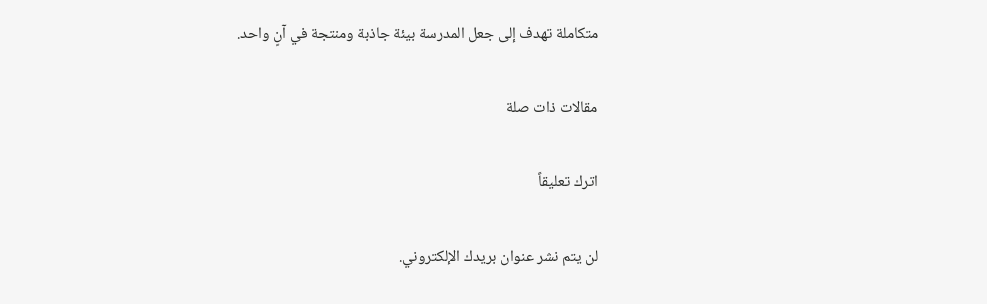متكاملة تهدف إلى جعل المدرسة بيئة جاذبة ومنتجة في آنٍ واحد.

مقالات ذات صلة

اترك تعليقاً

لن يتم نشر عنوان بريدك الإلكتروني.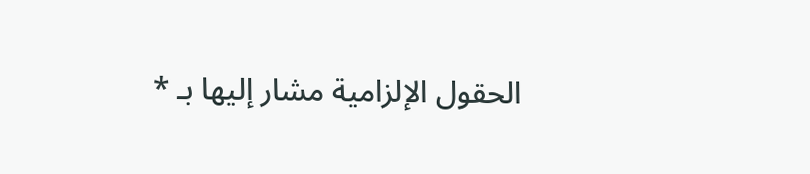الحقول الإلزامية مشار إليها بـ *